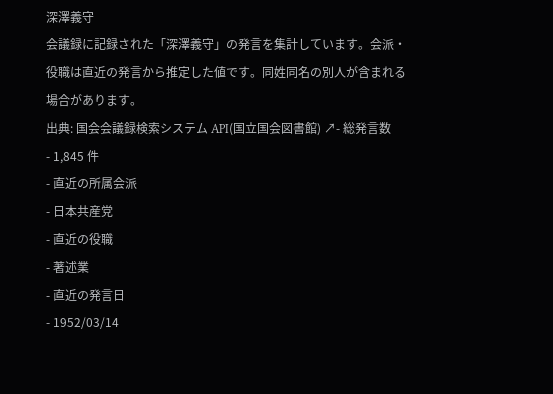深澤義守
会議録に記録された「深澤義守」の発言を集計しています。会派・役職は直近の発言から推定した値です。同姓同名の別人が含まれる場合があります。
出典: 国会会議録検索システム API(国立国会図書館) ↗- 総発言数
- 1,845 件
- 直近の所属会派
- 日本共産党
- 直近の役職
- 著述業
- 直近の発言日
- 1952/03/14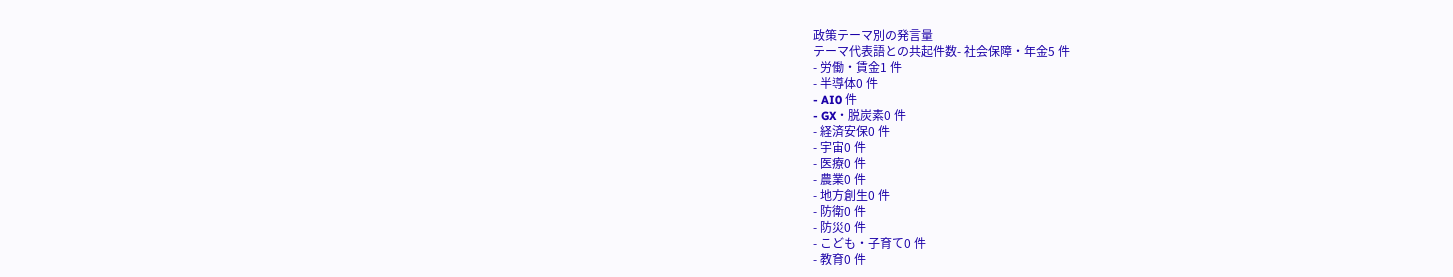政策テーマ別の発言量
テーマ代表語との共起件数- 社会保障・年金5 件
- 労働・賃金1 件
- 半導体0 件
- AI0 件
- GX・脱炭素0 件
- 経済安保0 件
- 宇宙0 件
- 医療0 件
- 農業0 件
- 地方創生0 件
- 防衛0 件
- 防災0 件
- こども・子育て0 件
- 教育0 件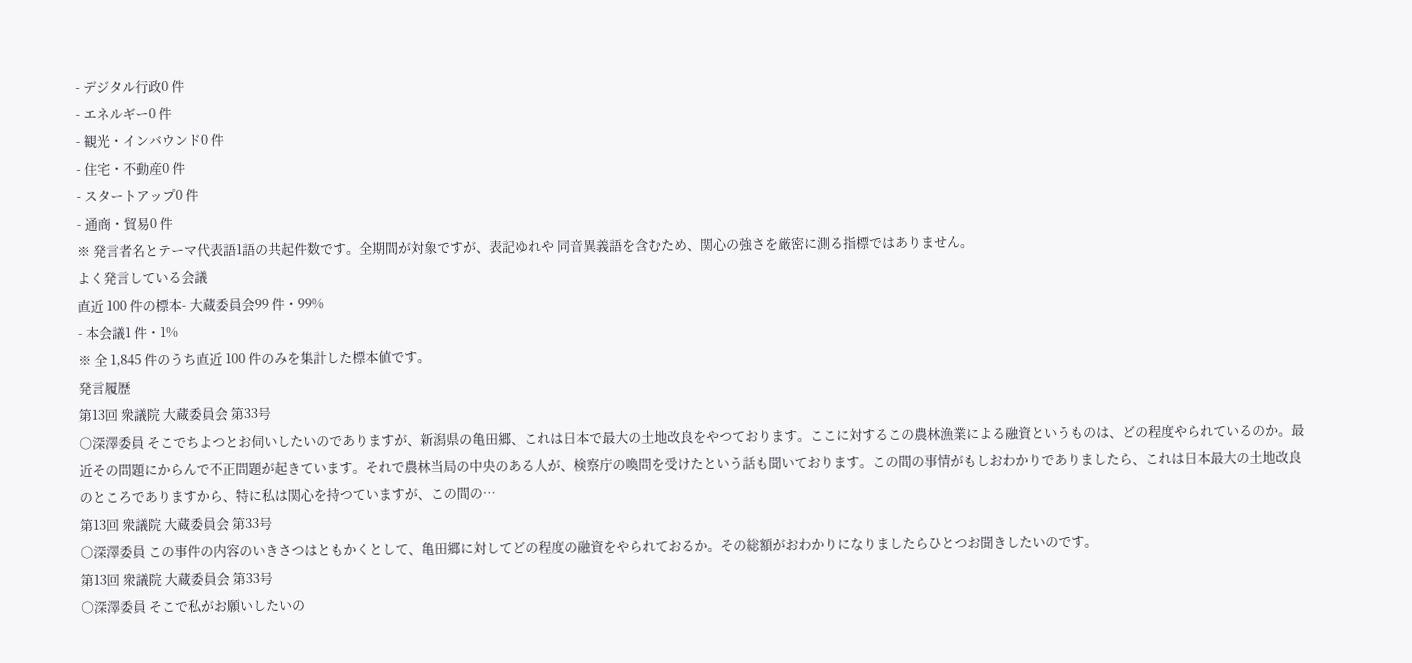- デジタル行政0 件
- エネルギー0 件
- 観光・インバウンド0 件
- 住宅・不動産0 件
- スタートアップ0 件
- 通商・貿易0 件
※ 発言者名とテーマ代表語1語の共起件数です。全期間が対象ですが、表記ゆれや 同音異義語を含むため、関心の強さを厳密に測る指標ではありません。
よく発言している会議
直近 100 件の標本- 大蔵委員会99 件・99%
- 本会議1 件・1%
※ 全 1,845 件のうち直近 100 件のみを集計した標本値です。
発言履歴
第13回 衆議院 大蔵委員会 第33号
○深澤委員 そこでちよつとお伺いしたいのでありますが、新潟県の亀田郷、これは日本で最大の土地改良をやつております。ここに対するこの農林漁業による融資というものは、どの程度やられているのか。最近その問題にからんで不正問題が起きています。それで農林当局の中央のある人が、検察庁の喚問を受けたという話も聞いております。この間の事情がもしおわかりでありましたら、これは日本最大の土地改良のところでありますから、特に私は関心を持つていますが、この間の…
第13回 衆議院 大蔵委員会 第33号
○深澤委員 この事件の内容のいきさつはともかくとして、亀田郷に対してどの程度の融資をやられておるか。その総額がおわかりになりましたらひとつお聞きしたいのです。
第13回 衆議院 大蔵委員会 第33号
○深澤委員 そこで私がお願いしたいの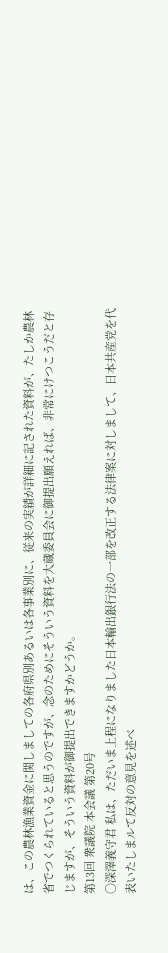は、この農林漁業資金に関しましての各府県別あるいは各事業別に、従来の実績が詳細に記された資料が、たしか農林省でつくられていると思うのですが、念のためにそういう資料を大蔵委員会に御提出願えれば、非常にけつこうだと存じますが、そういう資料が御提出できますかどうか。
第13回 衆議院 本会議 第20号
○深澤義守君 私は、ただいま上程になりました日本輸出銀行法の一部を改正する法律案に対しまして、日本共産党を代表いたしまルて反対の意見を述べ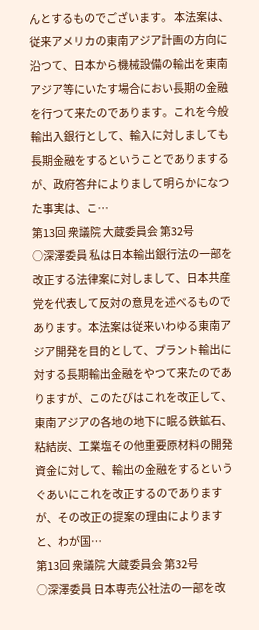んとするものでございます。 本法案は、従来アメリカの東南アジア計画の方向に沿つて、日本から機械設備の輸出を東南アジア等にいたす場合におい長期の金融を行つて来たのであります。これを今般輸出入銀行として、輸入に対しましても長期金融をするということでありまするが、政府答弁によりまして明らかになつた事実は、こ…
第13回 衆議院 大蔵委員会 第32号
○深澤委員 私は日本輸出銀行法の一部を改正する法律案に対しまして、日本共産党を代表して反対の意見を述べるものであります。本法案は従来いわゆる東南アジア開発を目的として、プラント輸出に対する長期輸出金融をやつて来たのでありますが、このたびはこれを改正して、東南アジアの各地の地下に眠る鉄鉱石、粘結炭、工業塩その他重要原材料の開発資金に対して、輸出の金融をするというぐあいにこれを改正するのでありますが、その改正の提案の理由によりますと、わが国…
第13回 衆議院 大蔵委員会 第32号
○深澤委員 日本専売公社法の一部を改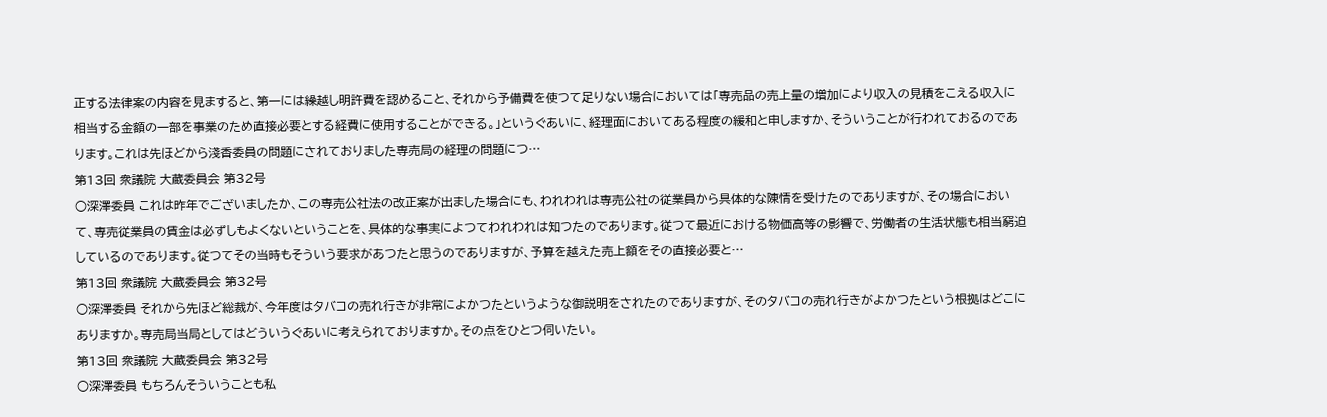正する法律案の内容を見ますると、第一には繰越し明許費を認めること、それから予備費を使つて足りない場合においては「専売品の売上量の増加により収入の見積をこえる収入に相当する金額の一部を事業のため直接必要とする経費に使用することができる。」というぐあいに、経理面においてある程度の緩和と申しますか、そういうことが行われておるのであります。これは先ほどから淺香委員の問題にされておりました専売局の経理の問題につ…
第13回 衆議院 大蔵委員会 第32号
○深澤委員 これは昨年でございましたか、この専売公社法の改正案が出ました場合にも、われわれは専売公社の従業員から具体的な陳情を受けたのでありますが、その場合において、専売従業員の賃金は必ずしもよくないということを、具体的な事実によつてわれわれは知つたのであります。従つて最近における物価高等の影響で、労働者の生活状態も相当窮迫しているのであります。従つてその当時もそういう要求があつたと思うのでありますが、予算を越えた売上額をその直接必要と…
第13回 衆議院 大蔵委員会 第32号
○深澤委員 それから先ほど総裁が、今年度はタバコの売れ行きが非常によかつたというような御説明をされたのでありますが、そのタバコの売れ行きがよかつたという根拠はどこにありますか。専売局当局としてはどういうぐあいに考えられておりますか。その点をひとつ伺いたい。
第13回 衆議院 大蔵委員会 第32号
○深澤委員 もちろんそういうことも私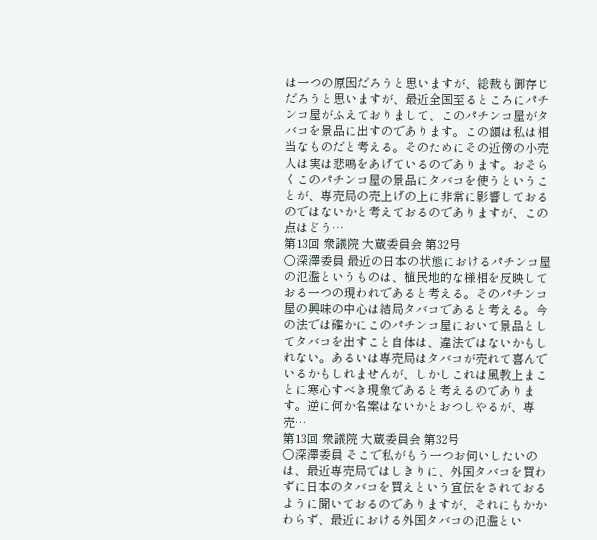は一つの原因だろうと思いますが、総裁も御存じだろうと思いますが、最近全国至るところにパチンコ屋がふえておりまして、このパチンコ屋がタバコを景品に出すのであります。この額は私は相当なものだと考える。そのためにその近傍の小売人は実は悲鳴をあげているのであります。おそらくこのパチンコ屋の景品にタバコを使うということが、専売局の売上げの上に非常に影響しておるのではないかと考えておるのでありますが、この点はどう…
第13回 衆議院 大蔵委員会 第32号
○深澤委員 最近の日本の状態におけるパチンコ屋の氾濫というものは、植民地的な様相を反映しておる一つの現われであると考える。そのパチンコ屋の興味の中心は結局タバコであると考える。今の法では確かにこのパチンコ屋において景品としてタバコを出すこと自体は、違法ではないかもしれない。あるいは専売局はタバコが売れて喜んでいるかもしれませんが、しかしこれは風教上まことに寒心すべき現象であると考えるのであります。逆に何か名案はないかとおつしやるが、専売…
第13回 衆議院 大蔵委員会 第32号
○深澤委員 そこで私がもう一つお伺いしたいのは、最近専売局ではしきりに、外国タバコを買わずに日本のタバコを買えという宣伝をされておるように聞いておるのでありますが、それにもかかわらず、最近における外国タバコの氾濫とい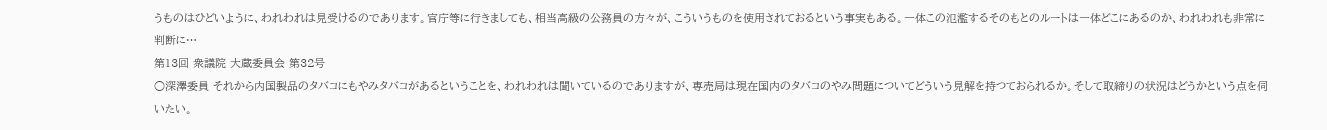うものはひどいように、われわれは見受けるのであります。官庁等に行きましても、相当高級の公務員の方々が、こういうものを使用されておるという事実もある。一体この氾濫するそのもとのルートは一体どこにあるのか、われわれも非常に判断に…
第13回 衆議院 大蔵委員会 第32号
○深澤委員 それから内国製品のタバコにもやみタバコがあるということを、われわれは聞いているのでありますが、専売局は現在国内のタバコのやみ問題についてどういう見解を持つておられるか。そして取締りの状況はどうかという点を伺いたい。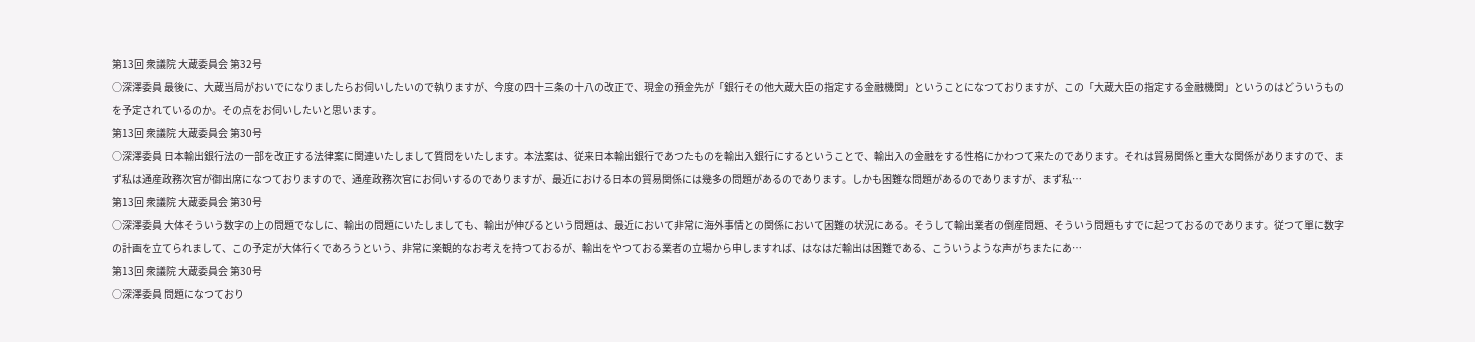第13回 衆議院 大蔵委員会 第32号
○深澤委員 最後に、大蔵当局がおいでになりましたらお伺いしたいので執りますが、今度の四十三条の十八の改正で、現金の預金先が「銀行その他大蔵大臣の指定する金融機関」ということになつておりますが、この「大蔵大臣の指定する金融機関」というのはどういうものを予定されているのか。その点をお伺いしたいと思います。
第13回 衆議院 大蔵委員会 第30号
○深澤委員 日本輸出銀行法の一部を改正する法律案に関連いたしまして質問をいたします。本法案は、従来日本輸出銀行であつたものを輸出入銀行にするということで、輸出入の金融をする性格にかわつて来たのであります。それは貿易関係と重大な関係がありますので、まず私は通産政務次官が御出席になつておりますので、通産政務次官にお伺いするのでありますが、最近における日本の貿易関係には幾多の問題があるのであります。しかも困難な問題があるのでありますが、まず私…
第13回 衆議院 大蔵委員会 第30号
○深澤委員 大体そういう数字の上の問題でなしに、輸出の問題にいたしましても、輸出が伸びるという問題は、最近において非常に海外事情との関係において困難の状況にある。そうして輸出業者の倒産問題、そういう問題もすでに起つておるのであります。従つて單に数字の計画を立てられまして、この予定が大体行くであろうという、非常に楽観的なお考えを持つておるが、輸出をやつておる業者の立場から申しますれば、はなはだ輸出は困難である、こういうような声がちまたにあ…
第13回 衆議院 大蔵委員会 第30号
○深澤委員 問題になつており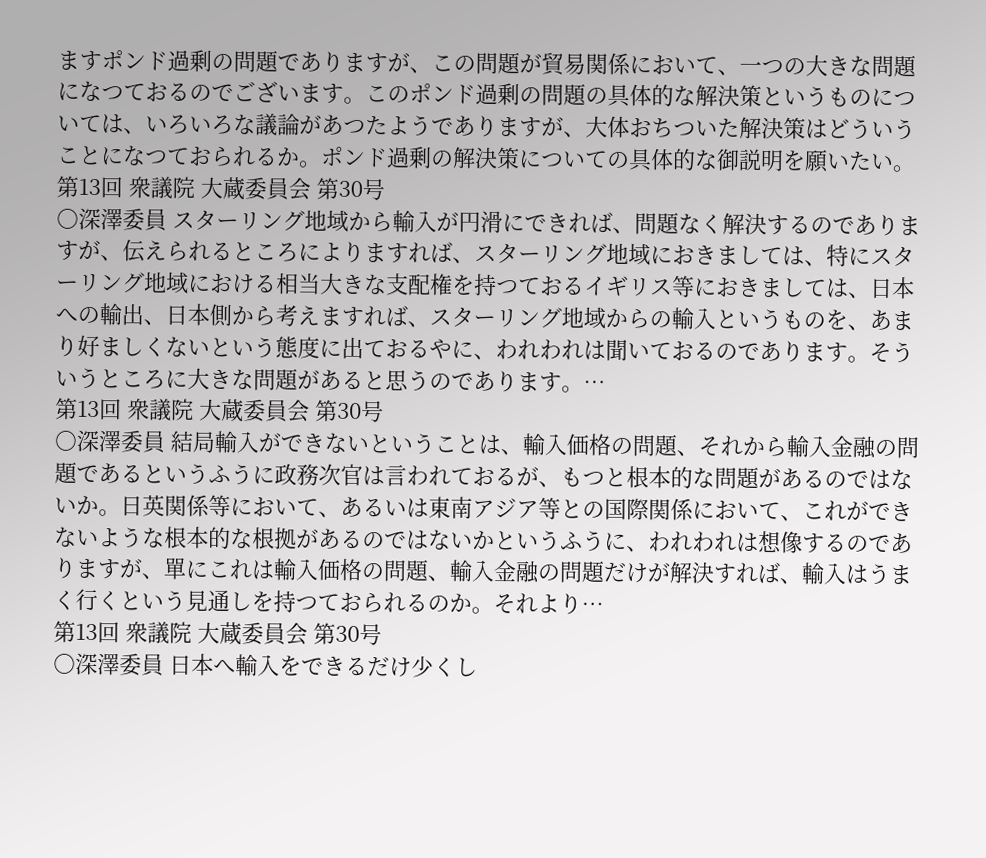ますポンド過剰の問題でありますが、この問題が貿易関係において、一つの大きな問題になつておるのでございます。このポンド過剰の問題の具体的な解決策というものについては、いろいろな議論があつたようでありますが、大体おちついた解決策はどういうことになつておられるか。ポンド過剰の解決策についての具体的な御説明を願いたい。
第13回 衆議院 大蔵委員会 第30号
○深澤委員 スターリング地域から輸入が円滑にできれば、問題なく解決するのでありますが、伝えられるところによりますれば、スターリング地域におきましては、特にスターリング地域における相当大きな支配権を持つておるイギリス等におきましては、日本への輸出、日本側から考えますれば、スターリング地域からの輸入というものを、あまり好ましくないという態度に出ておるやに、われわれは聞いておるのであります。そういうところに大きな問題があると思うのであります。…
第13回 衆議院 大蔵委員会 第30号
○深澤委員 結局輸入ができないということは、輸入価格の問題、それから輸入金融の問題であるというふうに政務次官は言われておるが、もつと根本的な問題があるのではないか。日英関係等において、あるいは東南アジア等との国際関係において、これができないような根本的な根拠があるのではないかというふうに、われわれは想像するのでありますが、單にこれは輸入価格の問題、輸入金融の問題だけが解決すれば、輸入はうまく行くという見通しを持つておられるのか。それより…
第13回 衆議院 大蔵委員会 第30号
○深澤委員 日本へ輸入をできるだけ少くし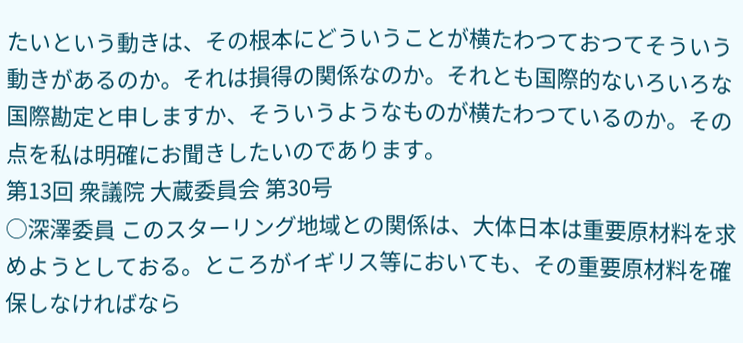たいという動きは、その根本にどういうことが横たわつておつてそういう動きがあるのか。それは損得の関係なのか。それとも国際的ないろいろな国際勘定と申しますか、そういうようなものが横たわつているのか。その点を私は明確にお聞きしたいのであります。
第13回 衆議院 大蔵委員会 第30号
○深澤委員 このスターリング地域との関係は、大体日本は重要原材料を求めようとしておる。ところがイギリス等においても、その重要原材料を確保しなければなら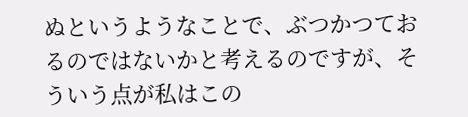ぬというようなことで、ぶつかつておるのではないかと考えるのですが、そういう点が私はこの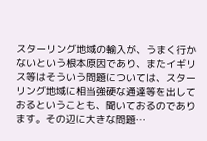スターリング地域の輸入が、うまく行かないという根本原因であり、またイギリス等はそういう問題については、スターリング地域に相当強硬な通達等を出しておるということも、聞いておるのであります。その辺に大きな問題…